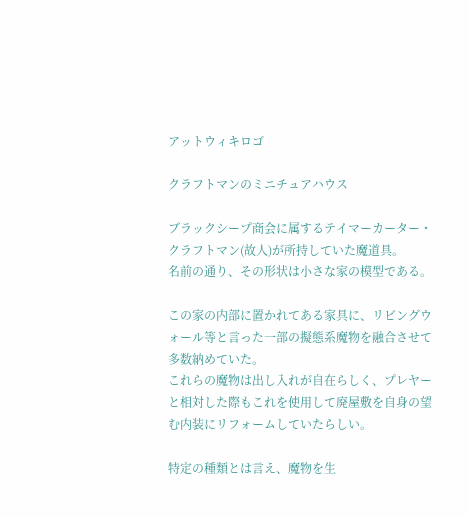アットウィキロゴ

クラフトマンのミニチュアハウス

ブラックシープ商会に属するテイマーカーター・クラフトマン(故人)が所持していた魔道具。
名前の通り、その形状は小さな家の模型である。

この家の内部に置かれてある家具に、リビングウォール等と言った一部の擬態系魔物を融合させて多数納めていた。
これらの魔物は出し入れが自在らしく、プレヤーと相対した際もこれを使用して廃屋敷を自身の望む内装にリフォームしていたらしい。

特定の種類とは言え、魔物を生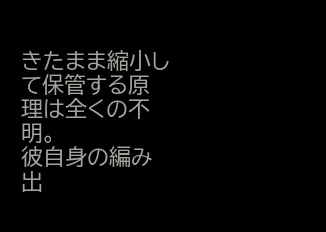きたまま縮小して保管する原理は全くの不明。
彼自身の編み出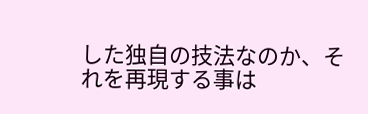した独自の技法なのか、それを再現する事は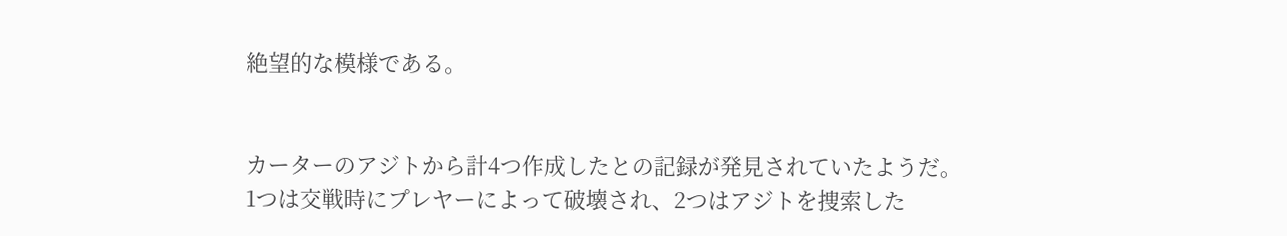絶望的な模様である。


カーターのアジトから計4つ作成したとの記録が発見されていたようだ。
1つは交戦時にプレヤーによって破壊され、2つはアジトを捜索した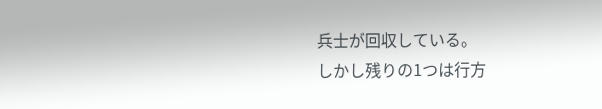兵士が回収している。
しかし残りの1つは行方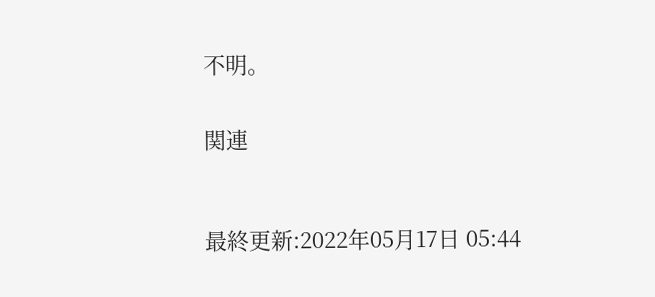不明。


関連



最終更新:2022年05月17日 05:44